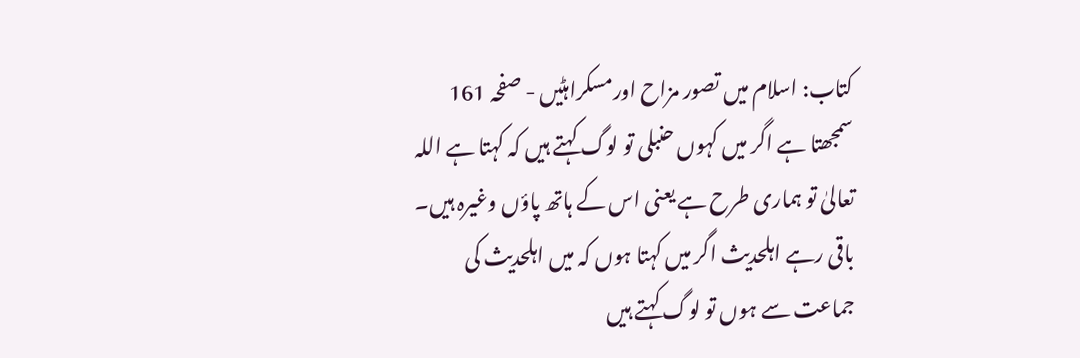کتاب: اسلام میں تصور مزاح اورمسکراہٹیں - صفحہ 161
سمجھتا ہے اگر میں کہوں حنبلی تو لوگ کہتے ہیں کہ کہتا ہے اللہ تعالیٰ تو ہماری طرح ہے یعنی اس کے ہاتھ پاؤں وغیرہ ہیں۔ باقی رہے اہلحدیث اگر میں کہتا ہوں کہ میں اہلحدیث کی جماعت سے ہوں تو لوگ کہتے ہیں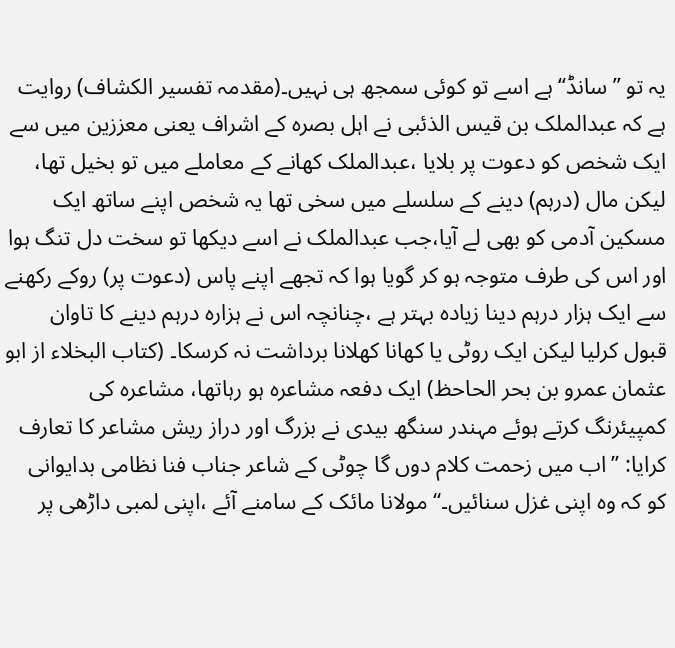یہ تو ’’سانڈ‘‘ ہے اسے تو کوئی سمجھ ہی نہیں۔(مقدمہ تفسیر الکشاف) روایت ہے کہ عبدالملک بن قیس الذئبی نے اہل بصرہ کے اشراف یعنی معززین میں سے ایک شخص کو دعوت پر بلایا ،عبدالملک کھانے کے معاملے میں تو بخیل تھا، لیکن مال (درہم) دینے کے سلسلے میں سخی تھا یہ شخص اپنے ساتھ ایک مسکین آدمی کو بھی لے آیا،جب عبدالملک نے اسے دیکھا تو سخت دل تنگ ہوا اور اس کی طرف متوجہ ہو کر گویا ہوا کہ تجھے اپنے پاس (دعوت پر) روکے رکھنے سے ایک ہزار درہم دینا زیادہ بہتر ہے ،چنانچہ اس نے ہزارہ درہم دینے کا تاوان قبول کرلیا لیکن ایک روٹی یا کھانا کھلانا برداشت نہ کرسکا۔ (کتاب البخلاء از ابو عثمان عمرو بن بحر الحاحظ) ایک دفعہ مشاعرہ ہو رہاتھا، مشاعرہ کی کمپیئرنگ کرتے ہوئے مہندر سنگھ بیدی نے بزرگ اور دراز ریش مشاعر کا تعارف کرایا: ’’اب میں زحمت کلام دوں گا چوٹی کے شاعر جناب فنا نظامی بدایوانی کو کہ وہ اپنی غزل سنائیں۔‘‘ مولانا مائک کے سامنے آئے ،اپنی لمبی داڑھی پر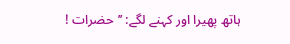ہاتھ پھیرا اور کہنے لگے: ’’حضرات !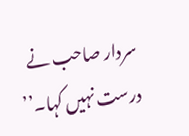سردار صاحب نے درست نہیں کہا۔’’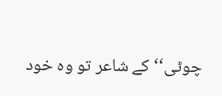چوٹی‘‘ کے شاعر تو وہ خود